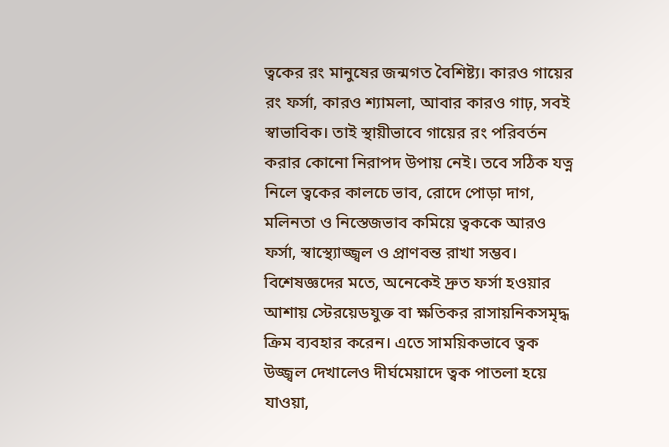ত্বকের রং মানুষের জন্মগত বৈশিষ্ট্য। কারও গায়ের রং ফর্সা, কারও শ্যামলা, আবার কারও গাঢ়, সবই স্বাভাবিক। তাই স্থায়ীভাবে গায়ের রং পরিবর্তন করার কোনো নিরাপদ উপায় নেই। তবে সঠিক যত্ন নিলে ত্বকের কালচে ভাব, রোদে পোড়া দাগ, মলিনতা ও নিস্তেজভাব কমিয়ে ত্বককে আরও ফর্সা, স্বাস্থ্যোজ্জ্বল ও প্রাণবন্ত রাখা সম্ভব।
বিশেষজ্ঞদের মতে, অনেকেই দ্রুত ফর্সা হওয়ার আশায় স্টেরয়েডযুক্ত বা ক্ষতিকর রাসায়নিকসমৃদ্ধ ক্রিম ব্যবহার করেন। এতে সাময়িকভাবে ত্বক উজ্জ্বল দেখালেও দীর্ঘমেয়াদে ত্বক পাতলা হয়ে যাওয়া,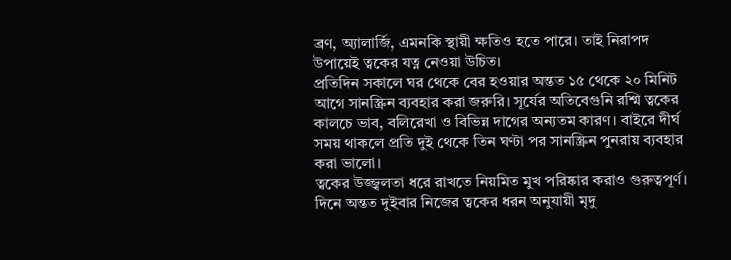ব্রণ, অ্যালার্জি, এমনকি স্থায়ী ক্ষতিও হতে পারে। তাই নিরাপদ উপায়েই ত্বকের যত্ন নেওয়া উচিত।
প্রতিদিন সকালে ঘর থেকে বের হওয়ার অন্তত ১৫ থেকে ২০ মিনিট আগে সানস্ক্রিন ব্যবহার করা জরুরি। সূর্যের অতিবেগুনি রশ্মি ত্বকের কালচে ভাব, বলিরেখা ও বিভিন্ন দাগের অন্যতম কারণ। বাইরে দীর্ঘ সময় থাকলে প্রতি দুই থেকে তিন ঘণ্টা পর সানস্ক্রিন পুনরায় ব্যবহার করা ভালো।
ত্বকের উজ্জ্বলতা ধরে রাখতে নিয়মিত মুখ পরিষ্কার করাও গুরুত্বপূর্ণ। দিনে অন্তত দুইবার নিজের ত্বকের ধরন অনুযায়ী মৃদু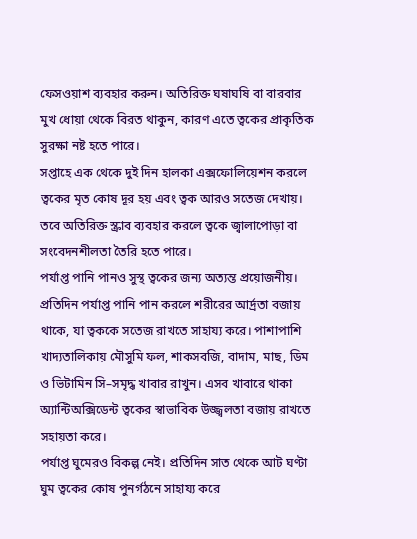ফেসওয়াশ ব্যবহার করুন। অতিরিক্ত ঘষাঘষি বা বারবার মুখ ধোয়া থেকে বিরত থাকুন, কারণ এতে ত্বকের প্রাকৃতিক সুরক্ষা নষ্ট হতে পারে।
সপ্তাহে এক থেকে দুই দিন হালকা এক্সফোলিয়েশন করলে ত্বকের মৃত কোষ দূর হয় এবং ত্বক আরও সতেজ দেখায়। তবে অতিরিক্ত স্ক্রাব ব্যবহার করলে ত্বকে জ্বালাপোড়া বা সংবেদনশীলতা তৈরি হতে পারে।
পর্যাপ্ত পানি পানও সুস্থ ত্বকের জন্য অত্যন্ত প্রয়োজনীয়। প্রতিদিন পর্যাপ্ত পানি পান করলে শরীরের আর্দ্রতা বজায় থাকে, যা ত্বককে সতেজ রাখতে সাহায্য করে। পাশাপাশি খাদ্যতালিকায় মৌসুমি ফল, শাকসবজি, বাদাম, মাছ, ডিম ও ভিটামিন সি–সমৃদ্ধ খাবার রাখুন। এসব খাবারে থাকা অ্যান্টিঅক্সিডেন্ট ত্বকের স্বাভাবিক উজ্জ্বলতা বজায় রাখতে সহায়তা করে।
পর্যাপ্ত ঘুমেরও বিকল্প নেই। প্রতিদিন সাত থেকে আট ঘণ্টা ঘুম ত্বকের কোষ পুনর্গঠনে সাহায্য করে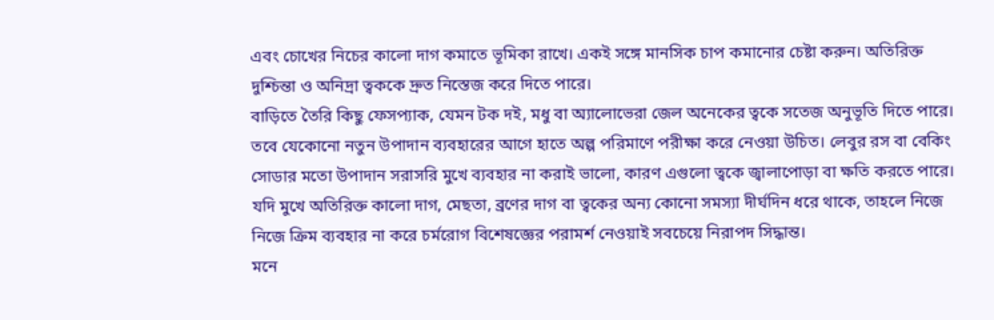এবং চোখের নিচের কালো দাগ কমাতে ভূমিকা রাখে। একই সঙ্গে মানসিক চাপ কমানোর চেষ্টা করুন। অতিরিক্ত দুশ্চিন্তা ও অনিদ্রা ত্বককে দ্রুত নিস্তেজ করে দিতে পারে।
বাড়িতে তৈরি কিছু ফেসপ্যাক, যেমন টক দই, মধু বা অ্যালোভেরা জেল অনেকের ত্বকে সতেজ অনুভূতি দিতে পারে। তবে যেকোনো নতুন উপাদান ব্যবহারের আগে হাতে অল্প পরিমাণে পরীক্ষা করে নেওয়া উচিত। লেবুর রস বা বেকিং সোডার মতো উপাদান সরাসরি মুখে ব্যবহার না করাই ভালো, কারণ এগুলো ত্বকে জ্বালাপোড়া বা ক্ষতি করতে পারে।
যদি মুখে অতিরিক্ত কালো দাগ, মেছতা, ব্রণের দাগ বা ত্বকের অন্য কোনো সমস্যা দীর্ঘদিন ধরে থাকে, তাহলে নিজে নিজে ক্রিম ব্যবহার না করে চর্মরোগ বিশেষজ্ঞের পরামর্শ নেওয়াই সবচেয়ে নিরাপদ সিদ্ধান্ত।
মনে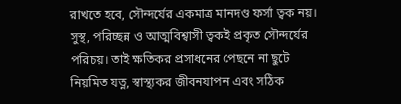রাখতে হবে, সৌন্দর্যের একমাত্র মানদণ্ড ফর্সা ত্বক নয়। সুস্থ, পরিচ্ছন্ন ও আত্মবিশ্বাসী ত্বকই প্রকৃত সৌন্দর্যের পরিচয়। তাই ক্ষতিকর প্রসাধনের পেছনে না ছুটে নিয়মিত যত্ন, স্বাস্থ্যকর জীবনযাপন এবং সঠিক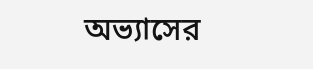অভ্যাসের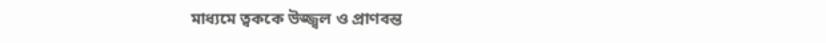মাধ্যমে ত্বককে উজ্জ্বল ও প্রাণবন্ত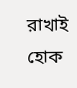রাখাই হোক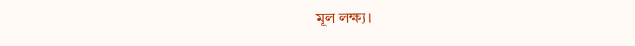মূল লক্ষ্য।